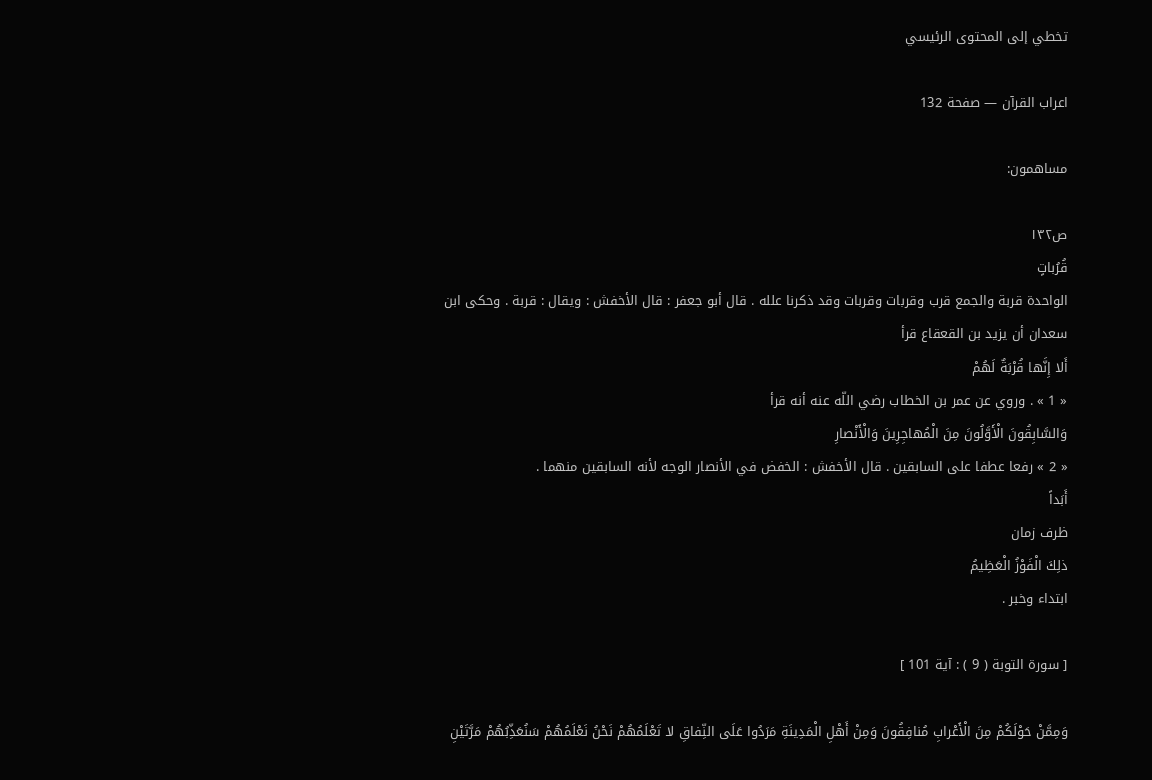تخطي إلى المحتوى الرئيسي

اعراب القرآن — صفحة 132

مساهمون:

ص١٣٢
قُرُباتٍ
الواحدة قربة والجمع قرب وقربات وقربات وقد ذكرنا علله . قال أبو جعفر : قال الأخفش : ويقال : قربة . وحكى ابن سعدان أن يزيد بن القعقاع قرأ
أَلا إِنَّها قُرْبَةٌ لَهُمْ
« 1 » . وروي عن عمر بن الخطاب رضي اللّه عنه أنه قرأ
وَالسَّابِقُونَ الْأَوَّلُونَ مِنَ الْمُهاجِرِينَ وَالْأَنْصارِ
« 2 » رفعا عطفا على السابقين . قال الأخفش : الخفض في الأنصار الوجه لأنه السابقين منهما .
أَبَداً
ظرف زمان
ذلِكَ الْفَوْزُ الْعَظِيمُ
ابتداء وخبر .

[ سورة التوبة ( 9 ) : آية 101 ]

وَمِمَّنْ حَوْلَكُمْ مِنَ الْأَعْرابِ مُنافِقُونَ وَمِنْ أَهْلِ الْمَدِينَةِ مَرَدُوا عَلَى النِّفاقِ لا تَعْلَمُهُمْ نَحْنُ نَعْلَمُهُمْ سَنُعَذِّبُهُمْ مَرَّتَيْنِ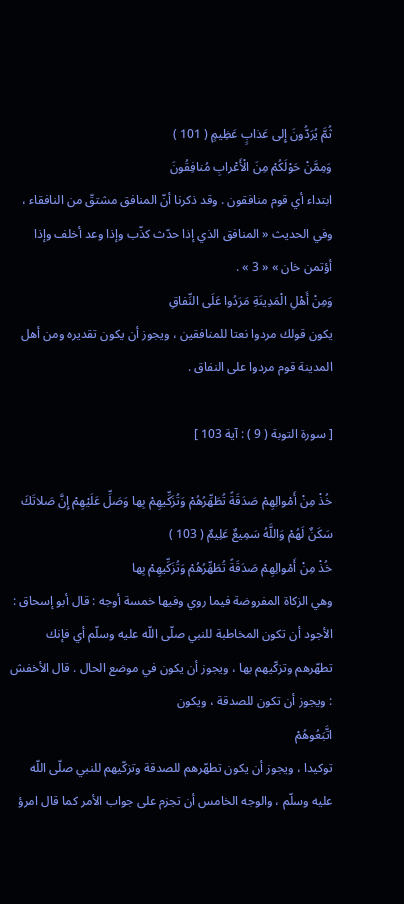ثُمَّ يُرَدُّونَ إِلى عَذابٍ عَظِيمٍ ( 101 )
وَمِمَّنْ حَوْلَكُمْ مِنَ الْأَعْرابِ مُنافِقُونَ
ابتداء أي قوم منافقون . وقد ذكرنا أنّ المنافق مشتقّ من النافقاء ، وفي الحديث « المنافق الذي إذا حدّث كذّب وإذا وعد أخلف وإذا أؤتمن خان » « 3 » .
وَمِنْ أَهْلِ الْمَدِينَةِ مَرَدُوا عَلَى النِّفاقِ
يكون قولك مردوا نعتا للمنافقين ، ويجوز أن يكون تقديره ومن أهل المدينة قوم مردوا على النفاق .

[ سورة التوبة ( 9 ) : آية 103 ]

خُذْ مِنْ أَمْوالِهِمْ صَدَقَةً تُطَهِّرُهُمْ وَتُزَكِّيهِمْ بِها وَصَلِّ عَلَيْهِمْ إِنَّ صَلاتَكَ سَكَنٌ لَهُمْ وَاللَّهُ سَمِيعٌ عَلِيمٌ ( 103 )
خُذْ مِنْ أَمْوالِهِمْ صَدَقَةً تُطَهِّرُهُمْ وَتُزَكِّيهِمْ بِها
وهي الزكاة المفروضة فيما روي وفيها خمسة أوجه : قال أبو إسحاق : الأجود أن تكون المخاطبة للنبي صلّى اللّه عليه وسلّم أي فإنك تطهّرهم وتزكّيهم بها ، ويجوز أن يكون في موضع الحال . قال الأخفش : ويجوز أن تكون للصدقة ، ويكون
اتَّبَعُوهُمْ
توكيدا ، ويجوز أن يكون تطهّرهم للصدقة وتزكّيهم للنبي صلّى اللّه عليه وسلّم ، والوجه الخامس أن تجزم على جواب الأمر كما قال امرؤ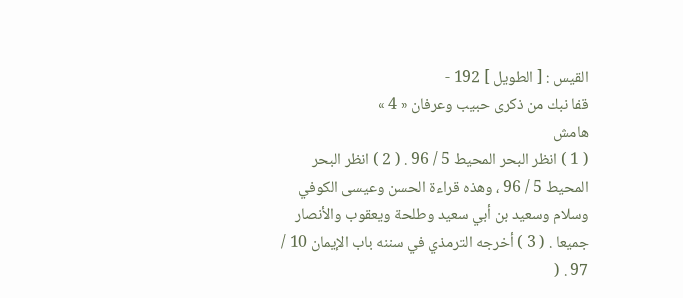القيس : [ الطويل ] 192 -
قفا نبك من ذكرى حبيب وعرفان « 4 »
هامش
( 1 ) انظر البحر المحيط 5 / 96 . ( 2 ) انظر البحر المحيط 5 / 96 ، وهذه قراءة الحسن وعيسى الكوفي وسلام وسعيد بن أبي سعيد وطلحة ويعقوب والأنصار جميعا . ( 3 ) أخرجه الترمذي في سننه باب الإيمان 10 / 97 . (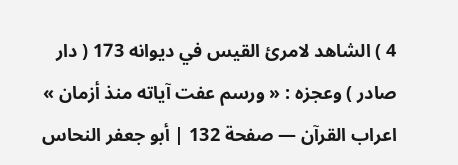4 ) الشاهد لامرئ القيس في ديوانه 173 ( دار صادر ) وعجزه : « ورسم عفت آياته منذ أزمان »
اعراب القرآن — صفحة 132 | أبو جعفر النحاس